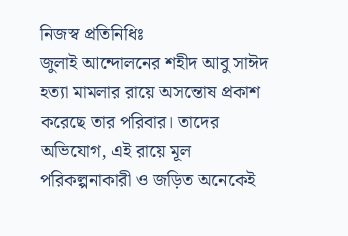নিজস্ব প্রতিনিধিঃ
জুলাই আন্দোলনের শহীদ আবু সাঈদ হত্যা মামলার রায়ে অসন্তোষ প্রকাশ করেছে তার পরিবার। তাদের অভিযোগ, এই রায়ে মূল পরিকল্পনাকারী ও জড়িত অনেকেই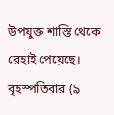উপযুক্ত শাস্তি থেকে রেহাই পেয়েছে।
বৃহস্পতিবার (৯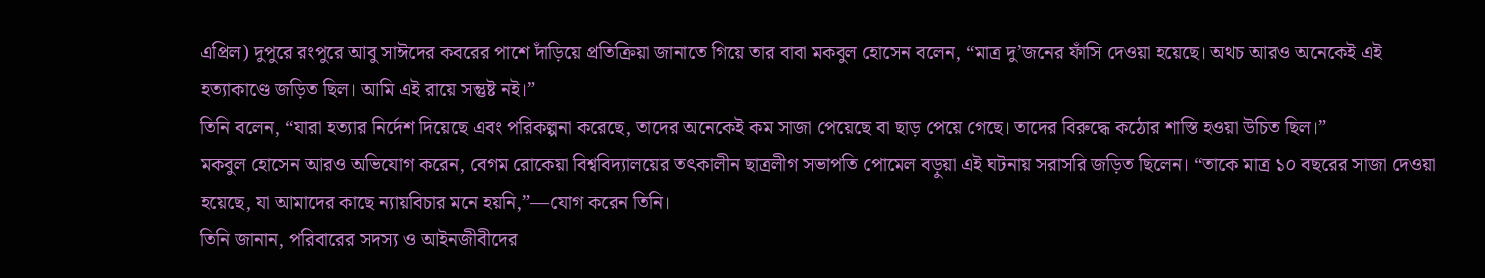এপ্রিল) দুপুরে রংপুরে আবু সাঈদের কবরের পাশে দাঁড়িয়ে প্রতিক্রিয়া জানাতে গিয়ে তার বাবা মকবুল হোসেন বলেন, “মাত্র দু’জনের ফাঁসি দেওয়া হয়েছে। অথচ আরও অনেকেই এই হত্যাকাণ্ডে জড়িত ছিল। আমি এই রায়ে সন্তুষ্ট নই।”
তিনি বলেন, “যারা হত্যার নির্দেশ দিয়েছে এবং পরিকল্পনা করেছে, তাদের অনেকেই কম সাজা পেয়েছে বা ছাড় পেয়ে গেছে। তাদের বিরুদ্ধে কঠোর শাস্তি হওয়া উচিত ছিল।”
মকবুল হোসেন আরও অভিযোগ করেন, বেগম রোকেয়া বিশ্ববিদ্যালয়ের তৎকালীন ছাত্রলীগ সভাপতি পোমেল বড়ুয়া এই ঘটনায় সরাসরি জড়িত ছিলেন। “তাকে মাত্র ১০ বছরের সাজা দেওয়া হয়েছে, যা আমাদের কাছে ন্যায়বিচার মনে হয়নি,”—যোগ করেন তিনি।
তিনি জানান, পরিবারের সদস্য ও আইনজীবীদের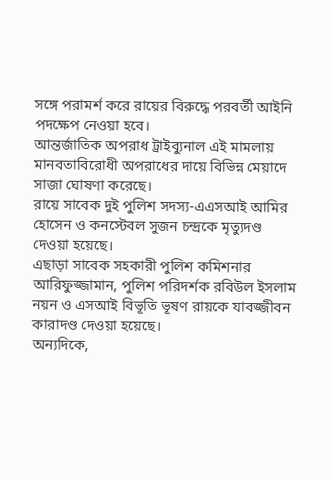সঙ্গে পরামর্শ করে রায়ের বিরুদ্ধে পরবর্তী আইনি পদক্ষেপ নেওয়া হবে।
আন্তর্জাতিক অপরাধ ট্রাইব্যুনাল এই মামলায় মানবতাবিরোধী অপরাধের দায়ে বিভিন্ন মেয়াদে সাজা ঘোষণা করেছে।
রায়ে সাবেক দুই পুলিশ সদস্য-এএসআই আমির হোসেন ও কনস্টেবল সুজন চন্দ্রকে মৃত্যুদণ্ড দেওয়া হয়েছে।
এছাড়া সাবেক সহকারী পুলিশ কমিশনার আরিফুজ্জামান, পুলিশ পরিদর্শক রবিউল ইসলাম নয়ন ও এসআই বিভূতি ভূষণ রায়কে যাবজ্জীবন কারাদণ্ড দেওয়া হয়েছে।
অন্যদিকে,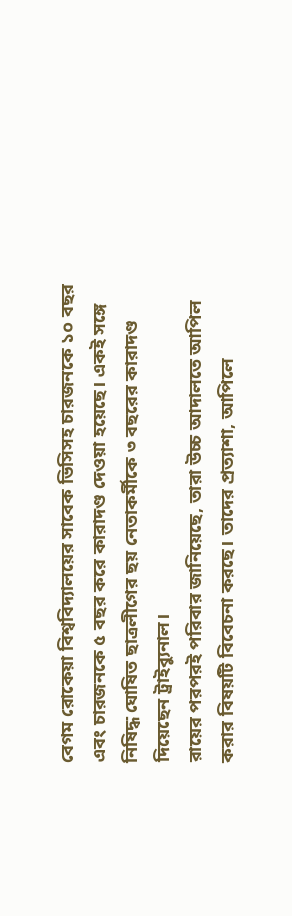বেগম রোকেয়া বিশ্ববিদ্যালয়ের সাবেক ভিসিসহ চারজনকে ১০ বছর এবং চারজনকে ৫ বছর করে কারাদণ্ড দেওয়া হয়েছে। একই সঙ্গে নিষিদ্ধ ঘোষিত ছাত্রলীগের ছয় নেতাকর্মীকে ৩ বছরের কারাদণ্ড দিয়েছেন ট্রাইব্যুনাল।
রায়ের পরপরই পরিবার জানিয়েছে, তারা উচ্চ আদালতে আপিল করার বিষয়টি বিবেচনা করছে। তাদের প্রত্যাশা, আপিলে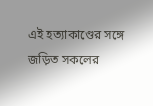এই হত্যাকাণ্ডের সঙ্গে জড়িত সকলের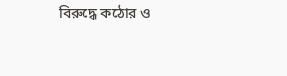বিরুদ্ধে কঠোর ও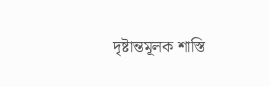দৃষ্টান্তমূলক শাস্তি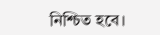নিশ্চিত হবে।